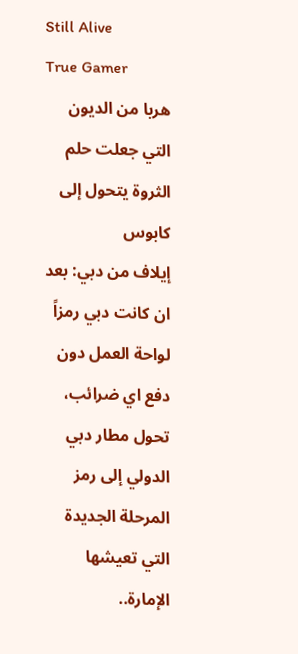Still Alive
True Gamer
هربا من الديون التي جعلت حلم الثروة يتحول إلى كابوس
إيلاف من دبي: بعد ان كانت دبي رمزاً لواحة العمل دون دفع اي ضرائب، تحول مطار دبي الدولي إلى رمز المرحلة الجديدة التي تعيشها الإمارة..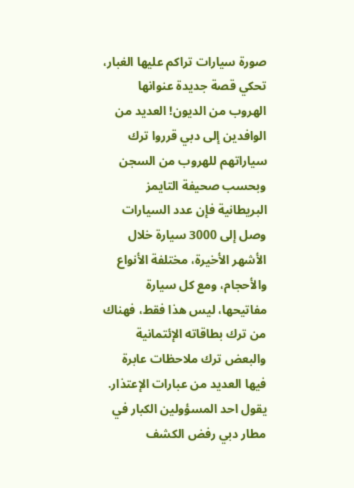صورة سيارات تراكم عليها الغبار، تحكي قصة جديدة عنوانها الهروب من الديون! العديد من الوافدين إلى دبي قرروا ترك سياراتهم للهروب من السجن وبحسب صحيفة التايمز البريطانية فإن عدد السيارات وصل إلى 3000 سيارة خلال الأشهر الأخيرة، مختلفة الأنواع والأحجام، ومع كل سيارة مفاتيحها، ليس هذا فقط، فهناك من ترك بطاقاته الإئتمانية والبعض ترك ملاحظات عابرة فيها العديد من عبارات الإعتذار.
يقول احد المسؤولين الكبار في مطار دبي رفض الكشف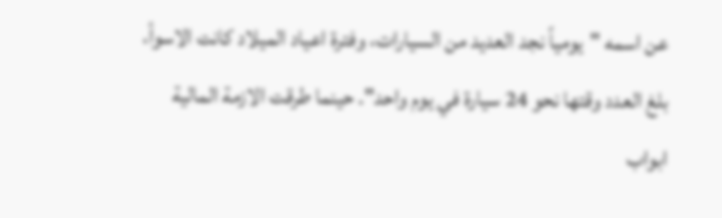عن اسمه "يومياً نجد العديد من السيارات، وفترة اعياد الميلاد كانت الاسوأ، بلغ العدد وقتها نحو 24 سيارة في يوم واحد". حينما طرقت الازمة المالية ابواب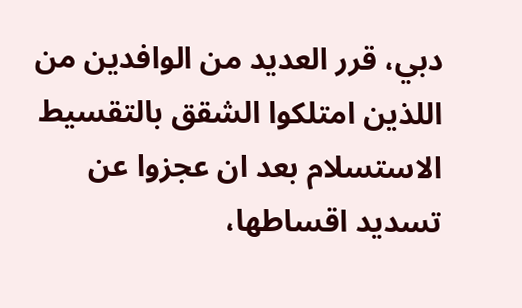دبي، قرر العديد من الوافدين من اللذين امتلكوا الشقق بالتقسيط الاستسلام بعد ان عجزوا عن تسديد اقساطها،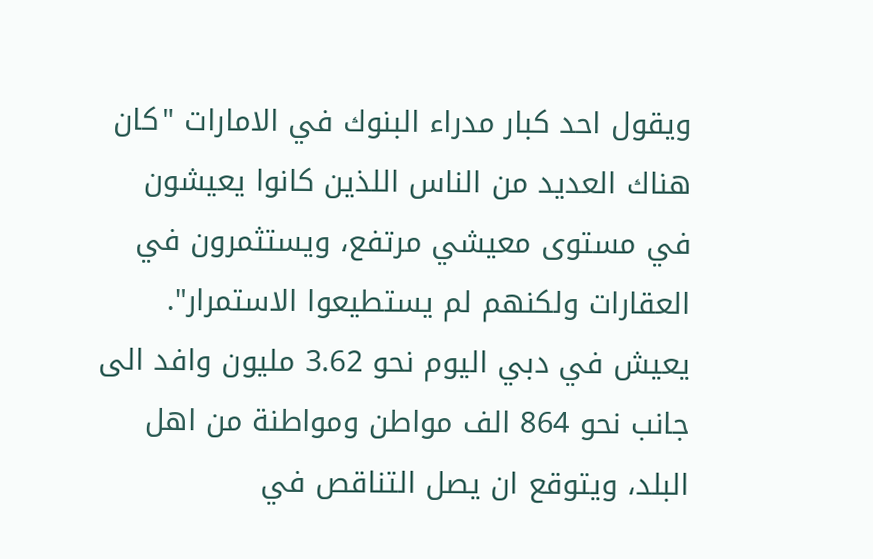ويقول احد كبار مدراء البنوك في الامارات "كان هناك العديد من الناس اللذين كانوا يعيشون في مستوى معيشي مرتفع، ويستثمرون في العقارات ولكنهم لم يستطيعوا الاستمرار".
يعيش في دبي اليوم نحو 3.62 مليون وافد الى جانب نحو 864 الف مواطن ومواطنة من اهل البلد، ويتوقع ان يصل التناقص في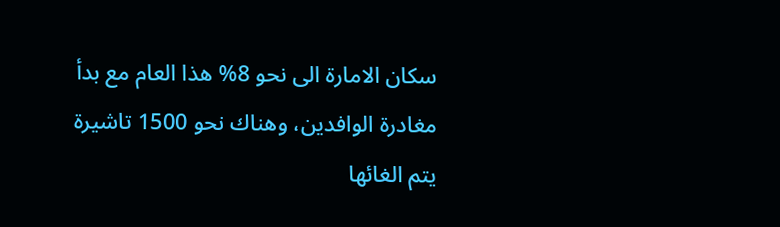سكان الامارة الى نحو 8% هذا العام مع بدأ مغادرة الوافدين، وهناك نحو 1500 تاشيرة يتم الغائها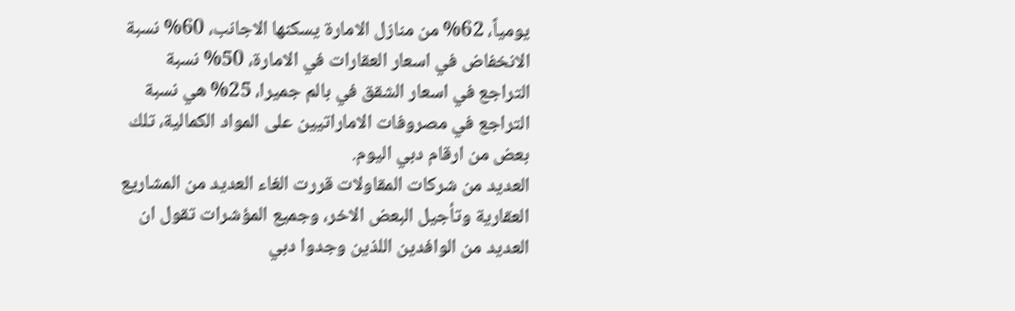يومياً، 62% من منازل الامارة يسكنها الاجانب، 60% نسبة الانخفاض في اسعار العقارات في الامارة، 50% نسبة التراجع في اسعار الشقق في بالم جميرا، 25% هي نسبة التراجع في مصروفات الاماراتيين على المواد الكمالية، تلك بعض من ارقام دبي اليوم.
العديد من شركات المقاولات قررت الغاء العديد من المشاريع العقارية وتأجيل البعض الاخر، وجميع المؤشرات تقول ان العديد من الوافدين اللذين وجدوا دبي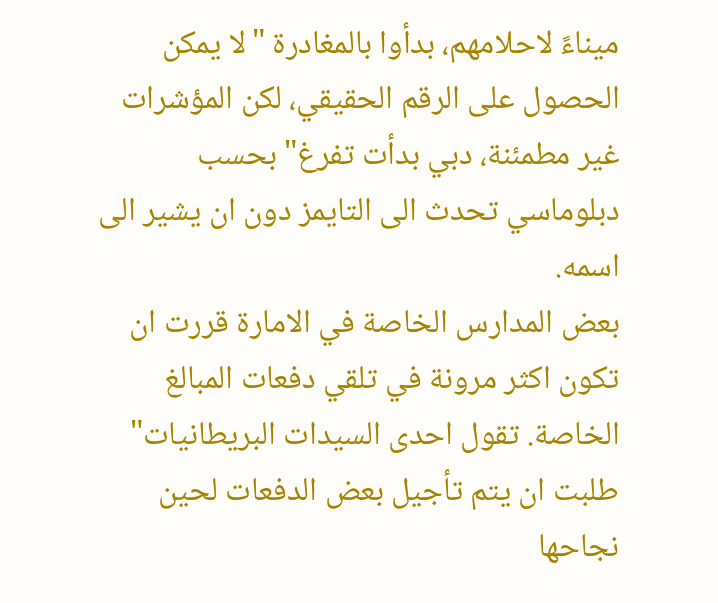ميناءً لاحلامهم، بدأوا بالمغادرة "لا يمكن الحصول على الرقم الحقيقي، لكن المؤشرات غير مطمئنة، دبي بدأت تفرغ" بحسب دبلوماسي تحدث الى التايمز دون ان يشير الى اسمه.
بعض المدارس الخاصة في الامارة قررت ان تكون اكثر مرونة في تلقي دفعات المبالغ الخاصة. تقول احدى السيدات البريطانيات" طلبت ان يتم تأجيل بعض الدفعات لحين نجاحها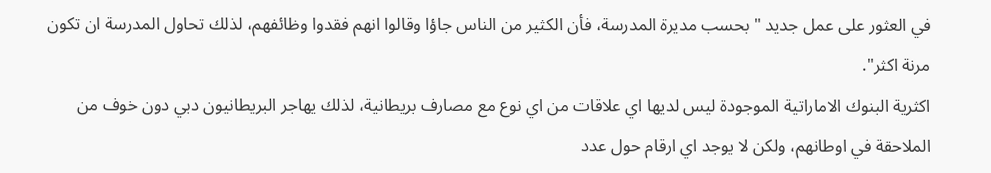في العثور على عمل جديد " بحسب مديرة المدرسة، فأن الكثير من الناس جاؤا وقالوا انهم فقدوا وظائفهم، لذلك تحاول المدرسة ان تكون مرنة اكثر".
اكثرية البنوك الاماراتية الموجودة ليس لديها اي علاقات من اي نوع مع مصارف بريطانية، لذلك يهاجر البريطانيون دبي دون خوف من الملاحقة في اوطانهم، ولكن لا يوجد اي ارقام حول عدد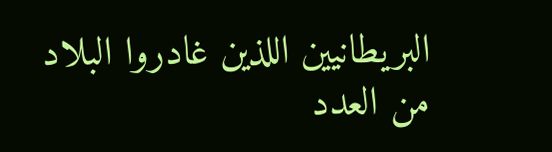البريطانيين اللذين غادروا البلاد من العدد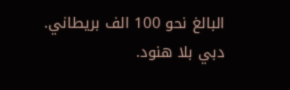البالغ نحو 100 الف بريطاني.
دبي بلا هنود.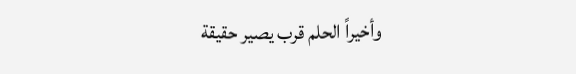وأخيراً الحلم قرب يصير حقيقة